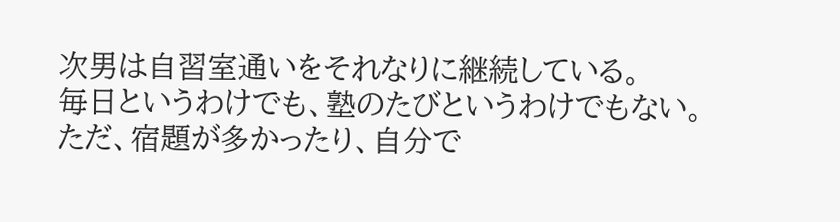次男は自習室通いをそれなりに継続している。
毎日というわけでも、塾のたびというわけでもない。
ただ、宿題が多かったり、自分で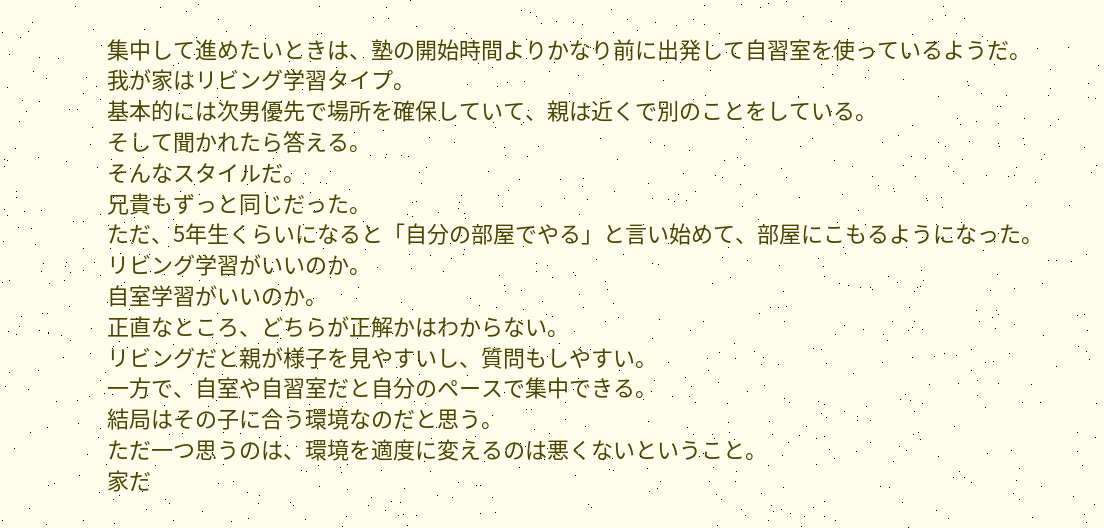集中して進めたいときは、塾の開始時間よりかなり前に出発して自習室を使っているようだ。
我が家はリビング学習タイプ。
基本的には次男優先で場所を確保していて、親は近くで別のことをしている。
そして聞かれたら答える。
そんなスタイルだ。
兄貴もずっと同じだった。
ただ、5年生くらいになると「自分の部屋でやる」と言い始めて、部屋にこもるようになった。
リビング学習がいいのか。
自室学習がいいのか。
正直なところ、どちらが正解かはわからない。
リビングだと親が様子を見やすいし、質問もしやすい。
一方で、自室や自習室だと自分のペースで集中できる。
結局はその子に合う環境なのだと思う。
ただ一つ思うのは、環境を適度に変えるのは悪くないということ。
家だ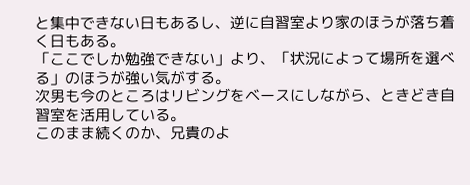と集中できない日もあるし、逆に自習室より家のほうが落ち着く日もある。
「ここでしか勉強できない」より、「状況によって場所を選べる」のほうが強い気がする。
次男も今のところはリビングをベースにしながら、ときどき自習室を活用している。
このまま続くのか、兄貴のよ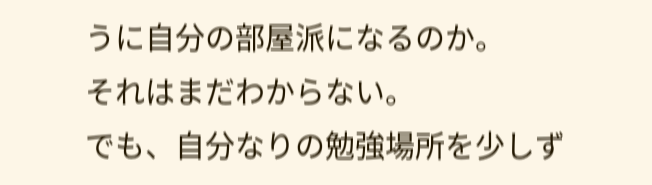うに自分の部屋派になるのか。
それはまだわからない。
でも、自分なりの勉強場所を少しず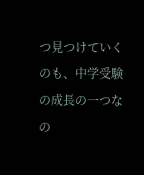つ見つけていくのも、中学受験の成長の一つなの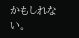かもしれない。